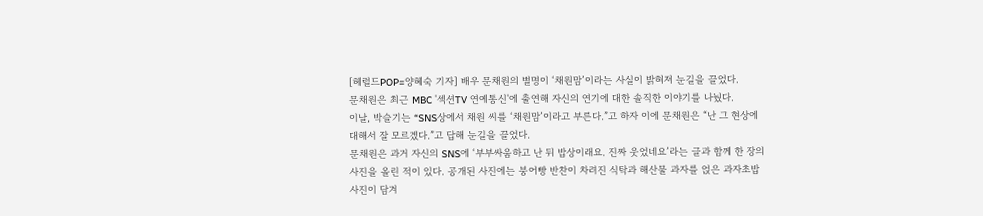[헤럴드POP=양혜숙 기자] 배우 문채원의 별명이 ‘채원맘’이라는 사실이 밝혀져 눈길을 끌었다.
문채원은 최근 MBC '섹션TV 연예통신'에 출연해 자신의 연기에 대한 솔직한 이야기를 나눴다.
이날, 박슬기는 “SNS상에서 채원 씨를 ‘채원맘’이라고 부른다.”고 하자 이에 문채원은 “난 그 현상에 대해서 잘 모르겠다.”고 답해 눈길을 끌었다.
문채원은 과거 자신의 SNS에 ‘부부싸움하고 난 뒤 밥상이래요. 진짜 웃었네요’라는 글과 함께 한 장의 사진을 올린 적이 있다. 공개된 사진에는 붕어빵 반찬이 차려진 식탁과 해산물 과자를 얹은 과자초밥 사진이 담겨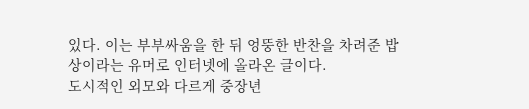있다. 이는 부부싸움을 한 뒤 엉뚱한 반찬을 차려준 밥상이라는 유머로 인터넷에 올라온 글이다.
도시적인 외모와 다르게 중장년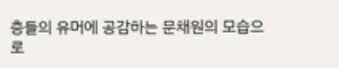층들의 유머에 공감하는 문채원의 모습으로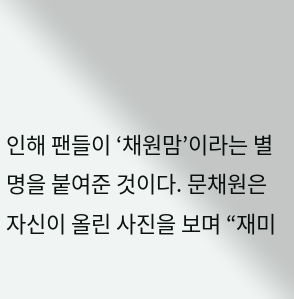인해 팬들이 ‘채원맘’이라는 별명을 붙여준 것이다. 문채원은 자신이 올린 사진을 보며 “재미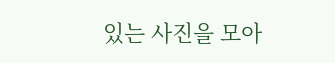있는 사진을 모아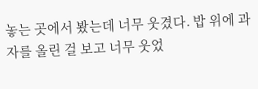놓는 곳에서 봤는데 너무 웃겼다. 밥 위에 과자를 올린 걸 보고 너무 웃었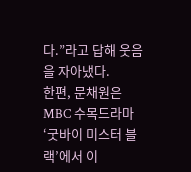다.”라고 답해 웃음을 자아냈다.
한편, 문채원은 MBC 수목드라마 ‘굿바이 미스터 블랙’에서 이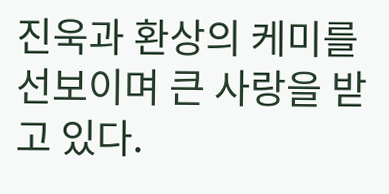진욱과 환상의 케미를 선보이며 큰 사랑을 받고 있다.